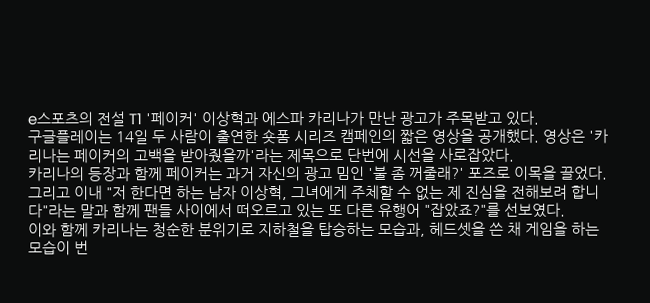e스포츠의 전설 T1 '페이커' 이상혁과 에스파 카리나가 만난 광고가 주목받고 있다.
구글플레이는 14일 두 사람이 출연한 숏폼 시리즈 캠페인의 짧은 영상을 공개했다. 영상은 '카리나는 페이커의 고백을 받아줬을까'라는 제목으로 단번에 시선을 사로잡았다.
카리나의 등장과 함께 페이커는 과거 자신의 광고 밈인 '불 좀 꺼줄래?' 포즈로 이목을 끌었다. 그리고 이내 "저 한다면 하는 남자 이상혁, 그녀에게 주체할 수 없는 제 진심을 전해보려 합니다"라는 말과 함께 팬들 사이에서 떠오르고 있는 또 다른 유행어 "잡았죠?"를 선보였다.
이와 함께 카리나는 청순한 분위기로 지하철을 탑승하는 모습과, 헤드셋을 쓴 채 게임을 하는 모습이 번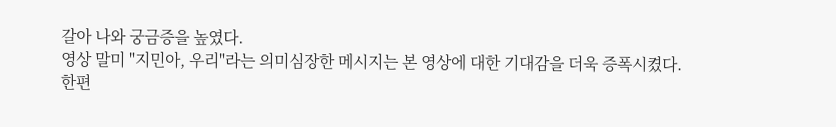갈아 나와 궁금증을 높였다.
영상 말미 "지민아, 우리"라는 의미심장한 메시지는 본 영상에 대한 기대감을 더욱 증폭시켰다.
한편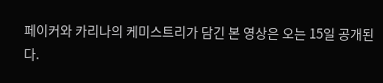페이커와 카리나의 케미스트리가 담긴 본 영상은 오는 15일 공개된다.